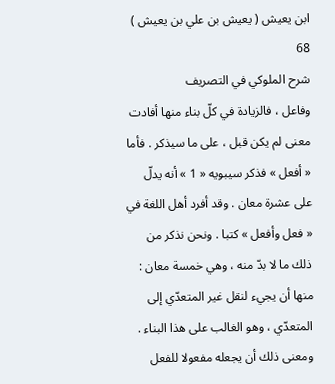ابن يعيش ( يعيش بن علي بن يعيش )
68
شرح الملوكي في التصريف
وفاعل ، فالزيادة في كلّ بناء منها أفادت معنى لم يكن قبل ، على ما سيذكر . فأما « أفعل » فذكر سيبويه « 1 » أنه يدلّ على عشرة معان . وقد أفرد أهل اللغة في « فعل وأفعل » كتبا . ونحن نذكر من ذلك ما لا بدّ منه ، وهي خمسة معان : منها أن يجيء لنقل غير المتعدّي إلى المتعدّي ، وهو الغالب على هذا البناء . ومعنى ذلك أن يجعله مفعولا للفعل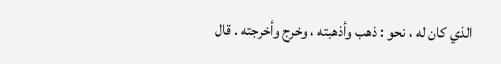الذي كان له ، نحو : ذهب وأذهبته ، وخرج وأخرجته . قال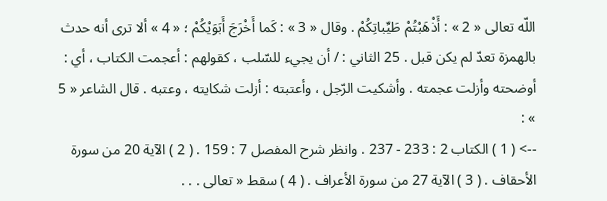اللّه تعالى « 2 » : أَذْهَبْتُمْ طَيِّباتِكُمْ . وقال « 3 » : كَما أَخْرَجَ أَبَوَيْكُمْ ؛ « 4 » ألا ترى أنه حدث بالهمزة تعدّ لم يكن قبل . 25 الثاني : / أن يجيء للسّلب ، كقولهم : أعجمت الكتاب ، أي : أوضحته وأزلت عجمته . وأشكيت الرّجل ، وأعتبته : أزلت شكايته ، وعتبه . قال الشاعر « 5 » :
--> ( 1 ) الكتاب 2 : 233 - 237 . وانظر شرح المفصل 7 : 159 . ( 2 ) الآية 20 من سورة الأحقاف . ( 3 ) الآية 27 من سورة الأعراف . ( 4 ) سقط « تعالى . . .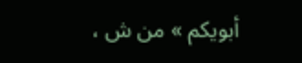أبويكم » من ش ،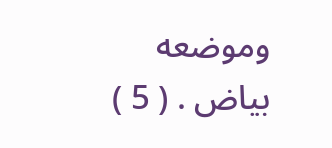وموضعه بياض . ( 5 )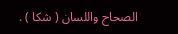الصحاح واللسان ( شكا ) .